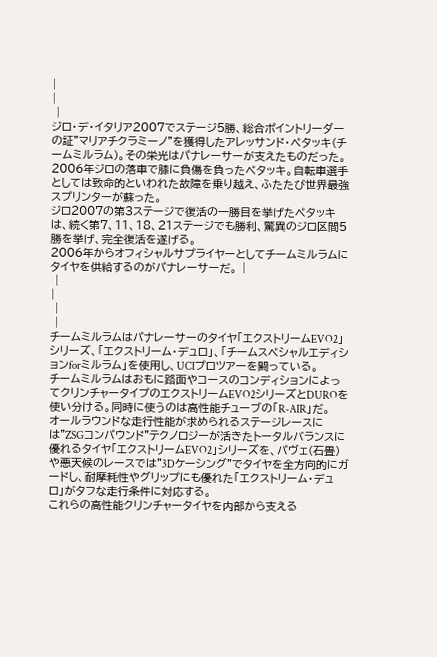|
|
 |
ジロ・デ・イタリア2007でステージ5勝、総合ポイントリーダーの証"マリアチクラミーノ"を獲得したアレッサンド・ペタッキ(チームミルラム)。その栄光はパナレーサーが支えたものだった。
2006年ジロの落車で膝に負傷を負ったペタッキ。自転車選手としては致命的といわれた故障を乗り越え、ふたたび世界最強スプリンターが蘇った。
ジロ2007の第3ステージで復活の一勝目を挙げたペタッキは、続く第7、11、18、21ステージでも勝利、驚異のジロ区間5勝を挙げ、完全復活を遂げる。
2006年からオフィシャルサプライヤーとしてチームミルラムにタイヤを供給するのがパナレーサーだ。 |
 |
|
 |
 |
チームミルラムはパナレーサーのタイヤ「エクストリームEVO2」シリーズ、「エクストリーム・デュロ」、「チームスペシャルエディションforミルラム」を使用し、UCIプロツアーを闘っている。
チームミルラムはおもに路面やコースのコンディションによってクリンチャータイプのエクストリームEVO2シリーズとDUROを使い分ける。同時に使うのは高性能チューブの「R-AIR」だ。
オールラウンドな走行性能が求められるステージレースには"ZSGコンパウンド"テクノロジーが活きたトータルバランスに優れるタイヤ「エクストリームEVO2」シリーズを、パヴェ(石畳)や悪天候のレースでは"3Dケーシング"でタイヤを全方向的にガードし、耐摩耗性やグリップにも優れた「エクストリーム・デュロ」がタフな走行条件に対応する。
これらの高性能クリンチャータイヤを内部から支える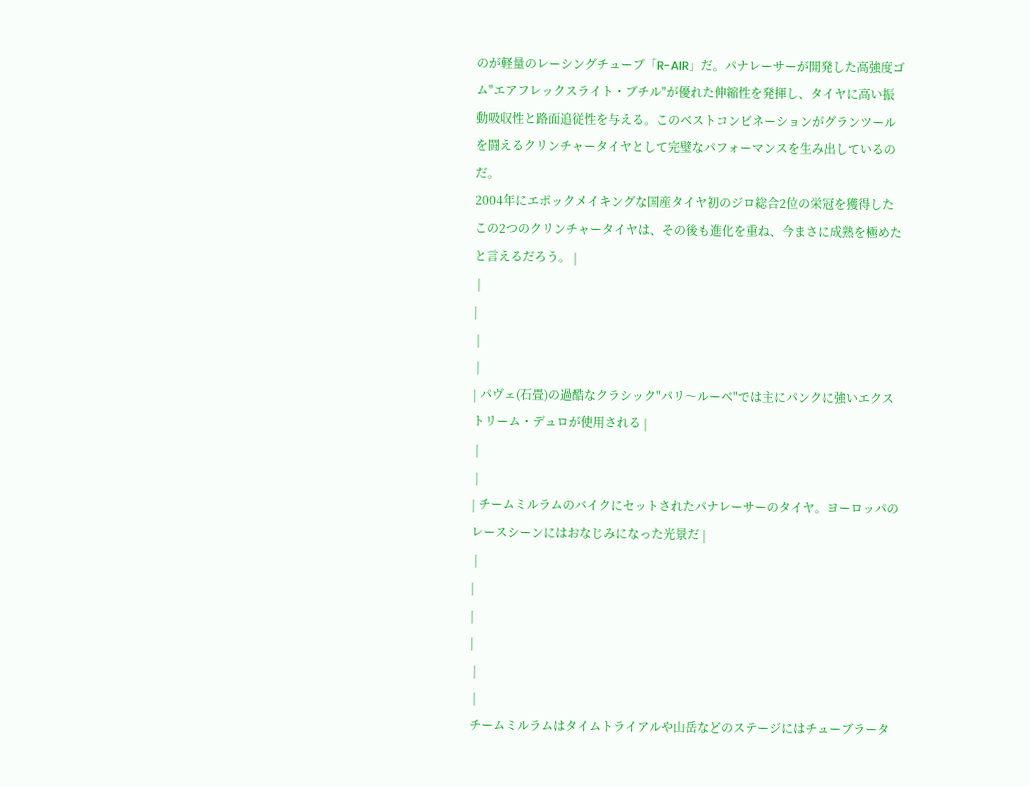のが軽量のレーシングチューブ「R-AIR」だ。パナレーサーが開発した高強度ゴム"エアフレックスライト・ブチル"が優れた伸縮性を発揮し、タイヤに高い振動吸収性と路面追従性を与える。このベストコンビネーションがグランツールを闘えるクリンチャータイヤとして完璧なパフォーマンスを生み出しているのだ。
2004年にエポックメイキングな国産タイヤ初のジロ総合2位の栄冠を獲得したこの2つのクリンチャータイヤは、その後も進化を重ね、今まさに成熟を極めたと言えるだろう。 |
 |
|
 |
 |
| パヴェ(石畳)の過酷なクラシック"パリ〜ルーベ"では主にパンクに強いエクストリーム・デュロが使用される |
 |
 |
| チームミルラムのバイクにセットされたパナレーサーのタイヤ。ヨーロッパのレースシーンにはおなじみになった光景だ |
 |
|
|
|
 |
 |
チームミルラムはタイムトライアルや山岳などのステージにはチューブラータ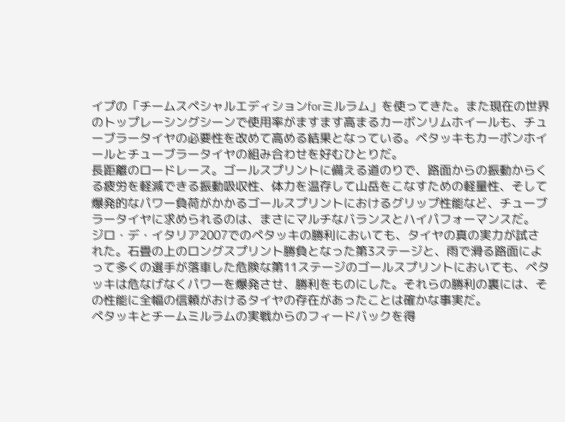イプの「チームスペシャルエディションforミルラム」を使ってきた。また現在の世界のトップレーシングシーンで使用率がますます高まるカーボンリムホイールも、チューブラータイヤの必要性を改めて高める結果となっている。ペタッキもカーボンホイールとチューブラータイヤの組み合わせを好むひとりだ。
長距離のロードレース。ゴールスプリントに備える道のりで、路面からの振動からくる疲労を軽減できる振動吸収性、体力を温存して山岳をこなすための軽量性、そして爆発的なパワー負荷がかかるゴールスプリントにおけるグリップ性能など、チューブラータイヤに求められるのは、まさにマルチなバランスとハイパフォーマンスだ。
ジロ・デ・イタリア2007でのペタッキの勝利においても、タイヤの真の実力が試された。石畳の上のロングスプリント勝負となった第3ステージと、雨で滑る路面によって多くの選手が落車した危険な第11ステージのゴールスプリントにおいても、ペタッキは危なげなくパワーを爆発させ、勝利をものにした。それらの勝利の裏には、その性能に全幅の信頼がおけるタイヤの存在があったことは確かな事実だ。
ペタッキとチームミルラムの実戦からのフィードバックを得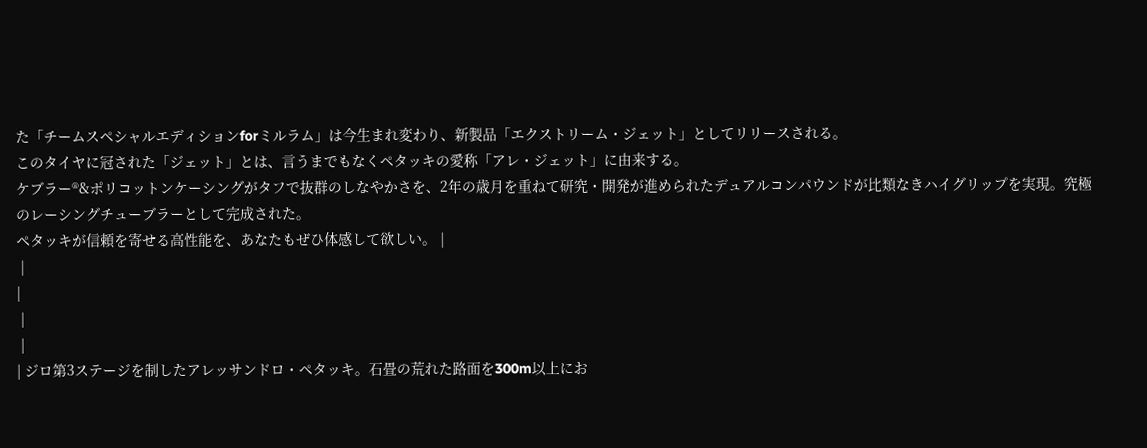た「チームスペシャルエディションforミルラム」は今生まれ変わり、新製品「エクストリーム・ジェット」としてリリースされる。
このタイヤに冠された「ジェット」とは、言うまでもなくペタッキの愛称「アレ・ジェット」に由来する。
ケブラー®&ポリコットンケーシングがタフで抜群のしなやかさを、2年の歳月を重ねて研究・開発が進められたデュアルコンパウンドが比類なきハイグリップを実現。究極のレーシングチューブラーとして完成された。
ペタッキが信頼を寄せる高性能を、あなたもぜひ体感して欲しい。 |
 |
|
 |
 |
| ジロ第3ステージを制したアレッサンドロ・ペタッキ。石畳の荒れた路面を300m以上にお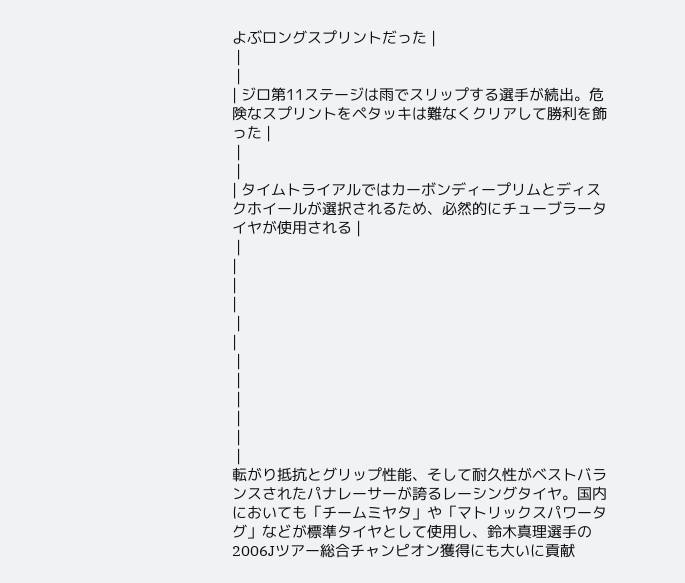よぶロングスプリントだった |
 |
 |
| ジロ第11ステージは雨でスリップする選手が続出。危険なスプリントをペタッキは難なくクリアして勝利を飾った |
 |
 |
| タイムトライアルではカーボンディープリムとディスクホイールが選択されるため、必然的にチューブラータイヤが使用される |
 |
|
|
|
 |
|
 |
 |
 |
 |
 |
 |
転がり抵抗とグリップ性能、そして耐久性がベストバランスされたパナレーサーが誇るレーシングタイヤ。国内においても「チームミヤタ」や「マトリックスパワータグ」などが標準タイヤとして使用し、鈴木真理選手の2006Jツアー総合チャンピオン獲得にも大いに貢献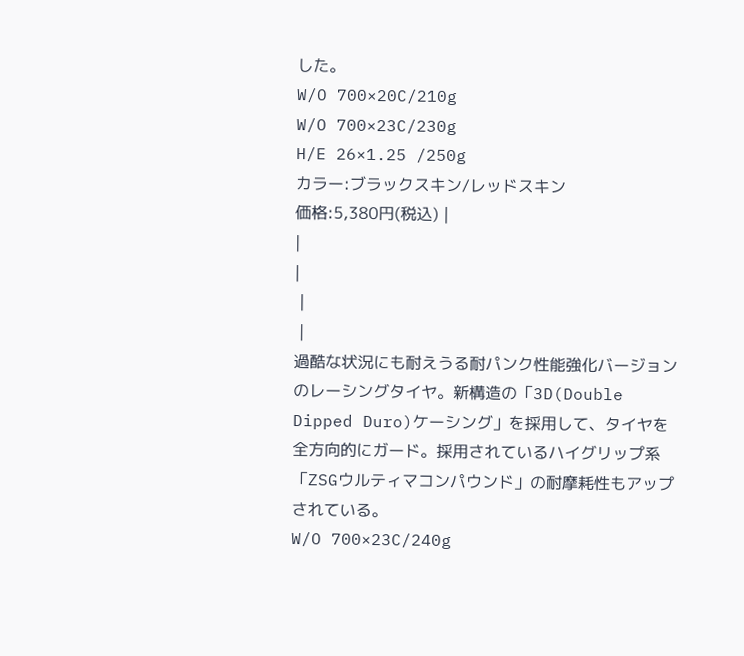した。
W/O 700×20C/210g
W/O 700×23C/230g
H/E 26×1.25 /250g
カラー:ブラックスキン/レッドスキン
価格:5,380円(税込) |
|
|
 |
 |
過酷な状況にも耐えうる耐パンク性能強化バージョンのレーシングタイヤ。新構造の「3D(Double Dipped Duro)ケーシング」を採用して、タイヤを全方向的にガード。採用されているハイグリップ系「ZSGウルティマコンパウンド」の耐摩耗性もアップされている。
W/O 700×23C/240g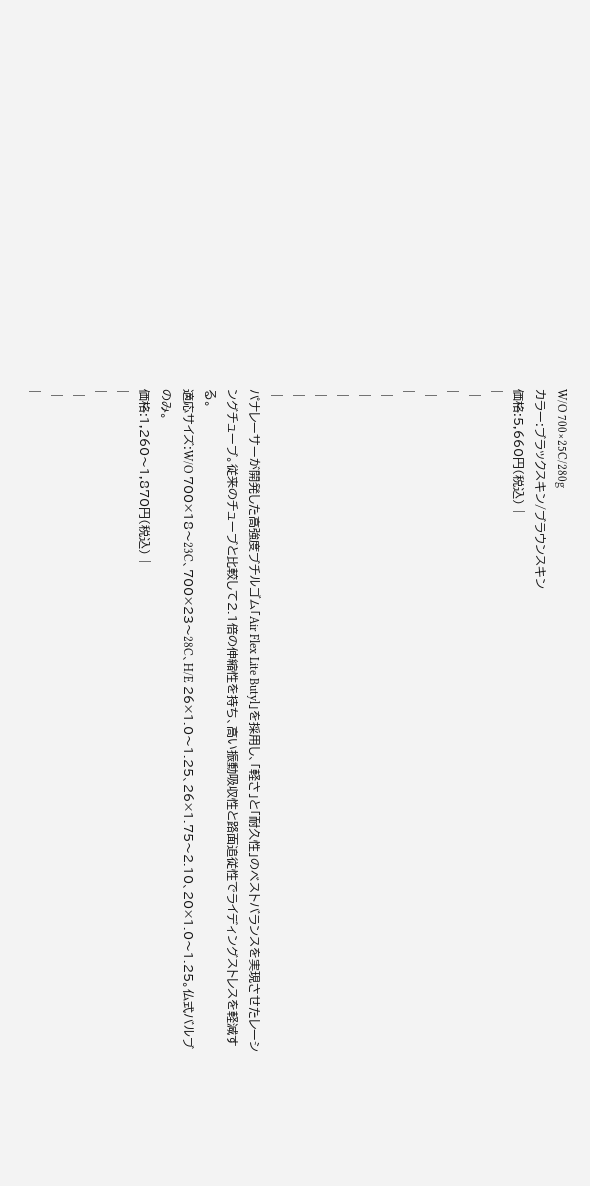W/O 700×25C/280g
カラー:ブラックスキン/ブラウンスキン
価格:5,660円(税込) |
|
 |
|
 |
|
 |
 |
 |
 |
 |
 |
パナレーサーが開発した高強度ブチルゴム「Air Flex Lite Butyl」を採用し、「軽さ」と「耐久性」のベストバランスを実現させたレーシングチューブ。従来のチューブと比較して2.1倍の伸縮性を持ち、高い振動吸収性と路面追従性でライディングストレスを軽減する。
適応サイズ:W/O 700×18〜23C、700×23〜28C、H/E 26×1.0〜1.25、26×1.75〜2.10、20×1.0〜1.25。仏式バルブのみ。
価格:1,260〜1,870円(税込) |
|
|
 |
 |
|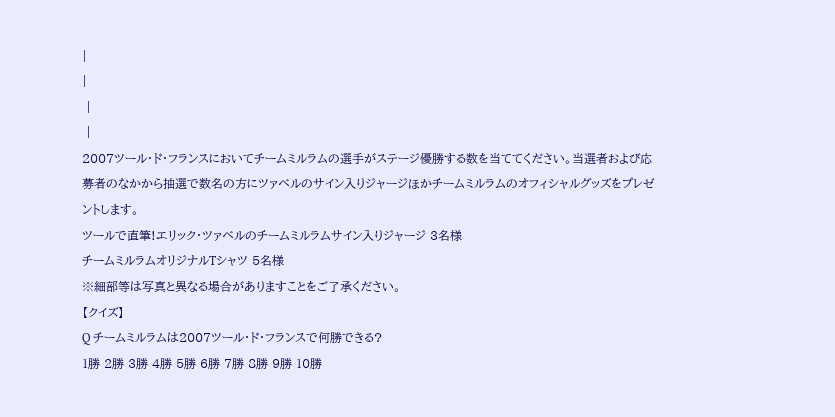|
|
 |
 |
2007ツール・ド・フランスにおいてチームミルラムの選手がステージ優勝する数を当ててください。当選者および応募者のなかから抽選で数名の方にツァベルのサイン入りジャージほかチームミルラムのオフィシャルグッズをプレゼントします。
ツールで直筆!エリック・ツァベルのチームミルラムサイン入りジャージ 3名様
チームミルラムオリジナルTシャツ 5名様
※細部等は写真と異なる場合がありますことをご了承ください。
【クイズ】
Q チームミルラムは2007ツール・ド・フランスで何勝できる?
1勝 2勝 3勝 4勝 5勝 6勝 7勝 8勝 9勝 10勝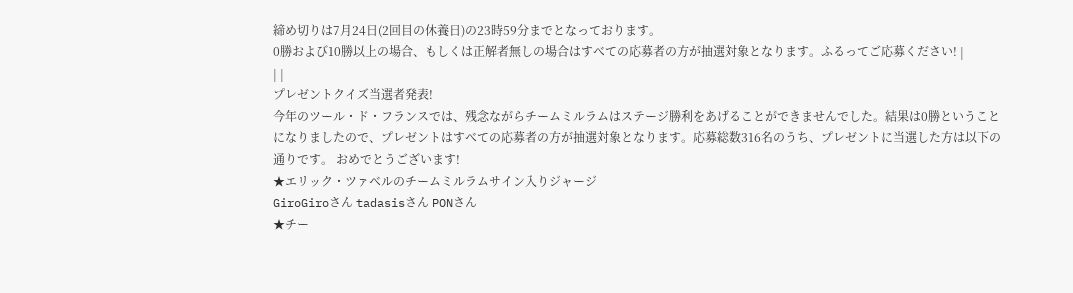締め切りは7月24日(2回目の休養日)の23時59分までとなっております。
0勝および10勝以上の場合、もしくは正解者無しの場合はすべての応募者の方が抽選対象となります。ふるってご応募ください! |
| |
プレゼントクイズ当選者発表!
今年のツール・ド・フランスでは、残念ながらチームミルラムはステージ勝利をあげることができませんでした。結果は0勝ということになりましたので、プレゼントはすべての応募者の方が抽選対象となります。応募総数316名のうち、プレゼントに当選した方は以下の通りです。 おめでとうございます!
★エリック・ツァベルのチームミルラムサイン入りジャージ
GiroGiroさん tadasisさん PONさん
★チー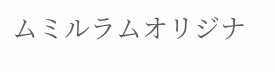ムミルラムオリジナ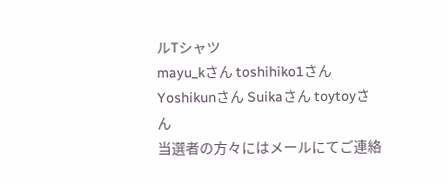ルTシャツ
mayu_kさん toshihiko1さん Yoshikunさん Suikaさん toytoyさん
当選者の方々にはメールにてご連絡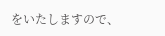をいたしますので、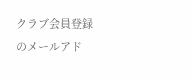クラブ会員登録のメールアド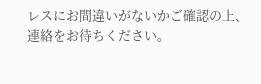レスにお間違いがないかご確認の上、連絡をお待ちください。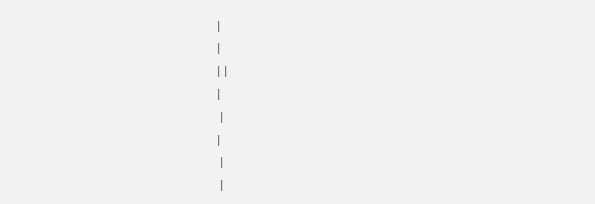|
|
| |
|
 |
|
 |
 |